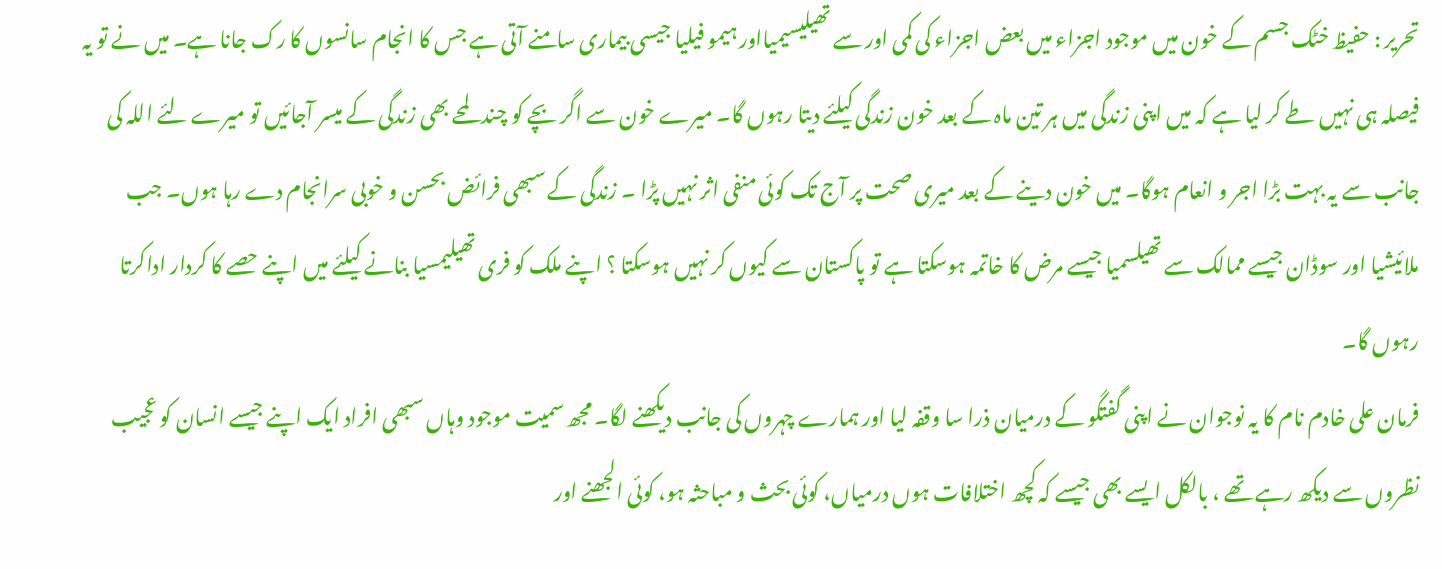تحریر : حفیظ خٹک جسم کے خون میں موجود اجزاء میں بعض اجزاء کی کمی اور سے تھیلیسیمیااور ہیمو فیلیا جیسی بیماری سامنے آتی ہے جس کا انجام سانسوں کا رک جانا ہے۔ میں نے تو یہ فیصلہ ہی نہیں طے کر لیا ہے کہ میں اپنی زندگی میں ہر تین ماہ کے بعد خون زندگی کیلئے دیتا رہوں گا۔ میرے خون سے اگر بچے کو چند لمحے بھی زندگی کے میسر آجائیں تو میرے لئے اللہ کی جانب سے یہ بہت بڑا اجر و انعام ہوگا۔ میں خون دینے کے بعد میری صحت پر آج تک کوئی منفی اثر نہیں پڑا ۔ زندگی کے سبھی فرائض بحسن و خوبی سرانجام دے رہا ہوں۔ جب ملائیشیا اور سوڈان جیسے ممالک سے تھیلسمیا جیسے مرض کا خاتمہ ہوسکتا ہے تو پاکستان سے کیوں کر نہیں ہوسکتا ؟ اپنے ملک کو فری تھیلیمسیا بنانے کیلئے میں اپنے حصے کا کردار اداکرتا رہوں گا۔
فرمان علی خادم نام کا یہ نوجوان نے اپنی گفتگو کے درمیان ذرا سا وقفہ لیا اور ہمارے چہروں کی جانب دیکھنے لگا۔ مجھ سمیت موجود وہاں سبھی افراد ایک اپنے جیسے انسان کو عجیب نظروں سے دیکھ رہے تھے ، بالکل ایسے بھی جیسے کہ کچھ اختلافات ہوں درمیاں، کوئی بحث و مباحثہ ہو، کوئی الجھنے اور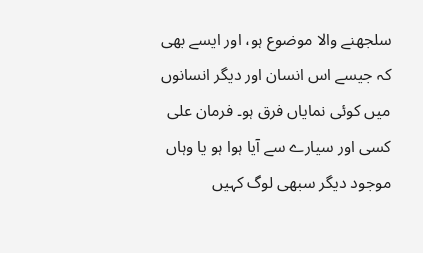سلجھنے والا موضوع ہو، اور ایسے بھی کہ جیسے اس انسان اور دیگر انسانوں میں کوئی نمایاں فرق ہو۔ فرمان علی کسی اور سیارے سے آیا ہوا ہو یا وہاں موجود دیگر سبھی لوگ کہیں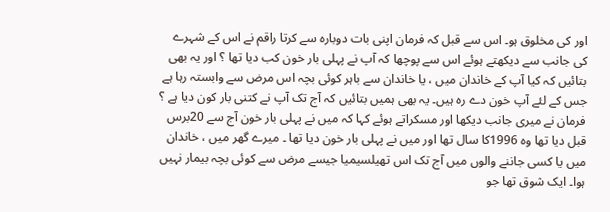اور کی مخلوق ہو۔ اس سے قبل کہ فرمان اپنی بات دوبارہ سے کرتا راقم نے اس کے شہرے کی جانب سے دیکھتے ہوئے اس سے پوچھا کہ آپ نے پہلی بار خون کب دیا تھا ؟ اور یہ بھی بتائیں کہ کیا آپ کے خاندان میں ، یا خاندان سے باہر کوئی بچہ اس مرض سے وابستہ رہا ہے جس کے لئے آپ خون دے رہ ہیں۔ یہ بھی ہمیں بتائیں کہ آج تک آپ نے کتنی بار کون دیا ہے ؟
فرمان نے میری جانب دیکھا اور مسکراتے ہوئے کہا کہ میں نے پہلی بار خون آج سے 20برس قبل دیا تھا وہ 1996کا سال تھا اور میں نے پہلی بار خون دیا تھا ۔ میرے گھر میں ، خاندان میں یا کسی جاننے والوں میں آج تک اس تھیلسیمیا جیسے مرض سے کوئی بچہ بیمار نہیں ہوا۔ ایک شوق تھا جو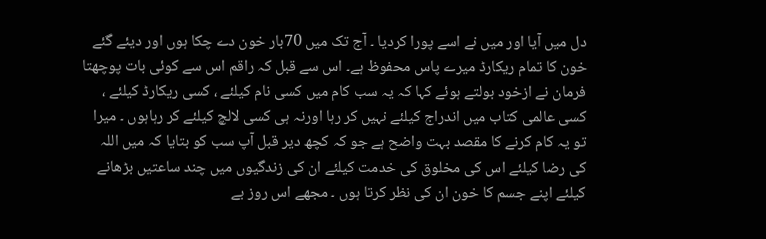دل میں آیا اور میں نے اسے پورا کردیا ۔ آج تک میں 70بار خون دے چکا ہوں اور دیئے گئے خون کا تمام ریکارڈ میرے پاس محفوظ ہے۔ اس سے قبل کہ راقم اس سے کوئی بات پوچھتا فرمان نے ازخود بولتے ہوئے کہا کہ یہ سب کام میں کسی نام کیلئے ، کسی ریکارڈ کیلئے ، کسی عالمی کتاب میں اندراج کیلئے نہیں کر رہا اورنہ ہی کسی لالچ کیلئے کر رہاہوں ۔ میرا تو یہ کام کرنے کا مقصد بہت واضح ہے جو کہ کچھ دیر قبل آپ سب کو بتایا کہ میں اللہ کی رضا کیلئے اس کی مخلوق کی خدمت کیلئے ان کی زندگیوں میں چند ساعتیں بڑھانے کیلئے اپنے جسم کا خون ان کی نظر کرتا ہوں ۔ مجھے اس روز بے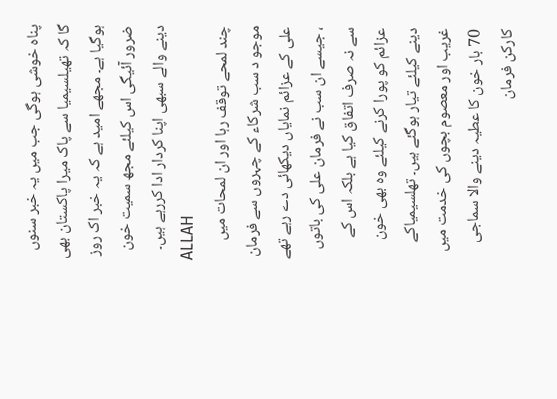پناہ خوشی ہوگی جب میں یہ خبر سنوں گا کہ تھیلسیمیا سے پاک میرا پاکستان بھی ہوگیا ہے۔ مجھے امید ہے کہ یہ خبر اک روز ضرور آئیگی اس کیلئے مجھ سمیت خون دینے والے سبھی اپنا کردار ادا کررہے ہیں۔
ALLAH
چند لمحے توقف رہا اور ان لمحات میں موجو د سب شرکاء کے چہروں سے فرمان علی کے عزائم نمایاں دیکھائی دے رہے تھے ، جیسے ان سب نے فرمان علی کی باتوں سے نہ صرف اتفاق کیا ہے بلکہ اس کے عزائم کو پورا کرنے کیلئے وہ بھی خون دینے کیلئے تیار ہوگئے ہیں۔ تھلسیمیاکے غریب اور معصوم بچوں کی خدمت میں 70 بار خون کا عطیہ دینے والا سماجی کارکن فرمان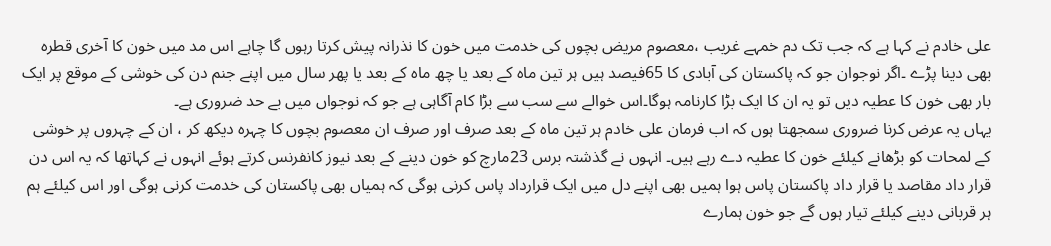علی خادم نے کہا ہے کہ جب تک دم خمہے غریب ،معصوم مریض بچوں کی خدمت میں خون کا نذرانہ پیش کرتا رہوں گا چاہے اس مد میں خون کا آخری قطرہ بھی دینا پڑے ۔اگر نوجوان جو کہ پاکستان کی آبادی کا 65فیصد ہیں ہر تین ماہ کے بعد یا چھ ماہ کے بعد یا پھر سال میں اپنے جنم دن کی خوشی کے موقع پر ایک بار بھی خون کا عطیہ دیں تو یہ ان کا ایک بڑا کارنامہ ہوگا۔اس خوالے سے سب سے بڑا کام آگاہی ہے جو کہ نوجواں میں بے حد ضروری ہے۔
یہاں یہ عرض کرنا ضروری سمجھتا ہوں کہ اب فرمان علی خادم ہر تین ماہ کے بعد صرف اور صرف ان معصوم بچوں کا چہرہ دیکھ کر ، ان کے چہروں پر خوشی کے لمحات کو بڑھانے کیلئے خون کا عطیہ دے رہے ہیں۔ انہوں نے گذشتہ برس 23مارچ کو خون دینے کے بعد نیوز کانفرنس کرتے ہوئے انہوں نے کہاتھا کہ یہ اس دن قرار داد مقاصد یا قرار داد پاکستان پاس ہوا ہمیں بھی اپنے دل میں ایک قرارداد پاس کرنی ہوگی کہ ہمیاں بھی پاکستان کی خدمت کرنی ہوگی اور اس کیلئے ہم ہر قربانی دینے کیلئے تیار ہوں گے جو خون ہمارے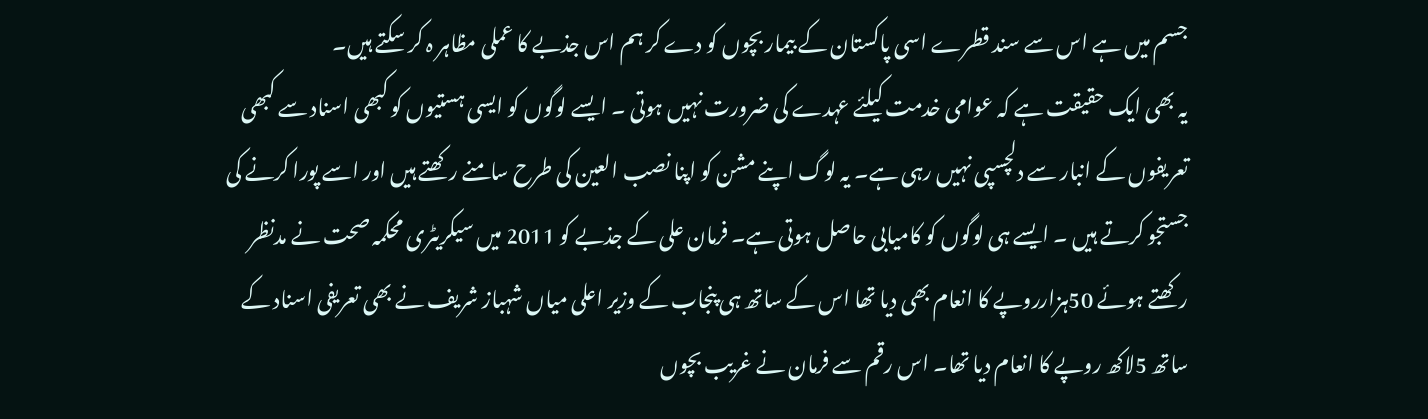جسم میں ہے اس سے سند قطرے اسی پاکستان کے بیمار بچوں کو دے کر ہم اس جذبے کا عملی مظاہر ہ کر سکتے ہیں۔
یہ بھی ایک حقیقت ہے کہ عوامی خدمت کیلئے عہدے کی ضرورت نہیں ہوتی ۔ ایسے لوگوں کو ایسی ہستیوں کو کبھی اسناد سے کبھی تعریفوں کے انبار سے دلچسپی نہیں رہی ہے۔ یہ لوگ اپنے مشن کو اپنا نصب العین کی طرح سامنے رکھتے ہیں اور اسے پورا کرنے کی جستجو کرتے ہیں ۔ ایسے ہی لوگوں کو کامیابی حاصل ہوتی ہے۔ فرمان علی کے جذبے کو 2011 میں سیکریٹری محکمہ صحت نے مدنظر رکھتے ہوئے 50ہزارروپے کا انعام بھی دیا تھا اس کے ساتھ ہی پنجاب کے وزیر اعلی میاں شہباز شریف نے بھی تعریفی اسناد کے ساتھ 5لاکھ روپے کا انعام دیا تھا۔ اس رقم سے فرمان نے غریب بچوں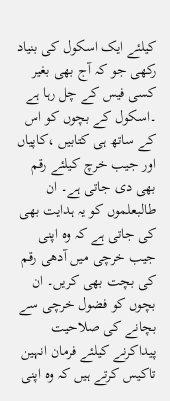کیلئے ایک اسکول کی بنیاد رکھی جو کہ آج بھی بغیر کسی فیس کے چل رہا ہے ۔اسکول کے بچوں کو اس کے ساتھ ہی کتابیں ،کاپیاں اور جیب خرچ کیلئے رقم بھی دی جاتی ہے۔ ان طالبعلموں کو یہ ہدایت بھی کی جاتی ہے کہ وہ اپنی جیب خرچی میں آدھی رقم کی بچت بھی کریں۔ ان بچوں کو فضول خرچی سے بچانے کی صلاحیت پیداکرنے کیلئے فرمان انہین تاکیس کرتے ہیں کہ وہ اپنی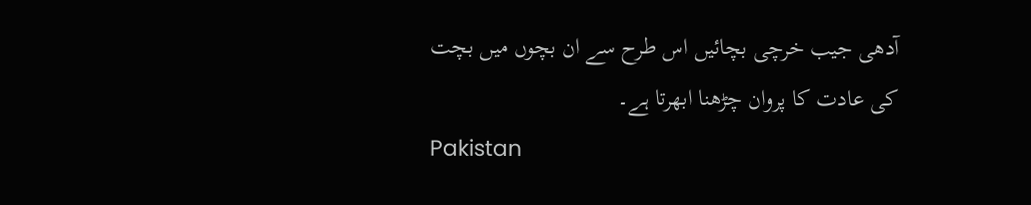آدھی جیب خرچی بچائیں اس طرح سے ان بچوں میں بچت کی عادت کا پروان چڑھنا ابھرتا ہے۔
Pakistan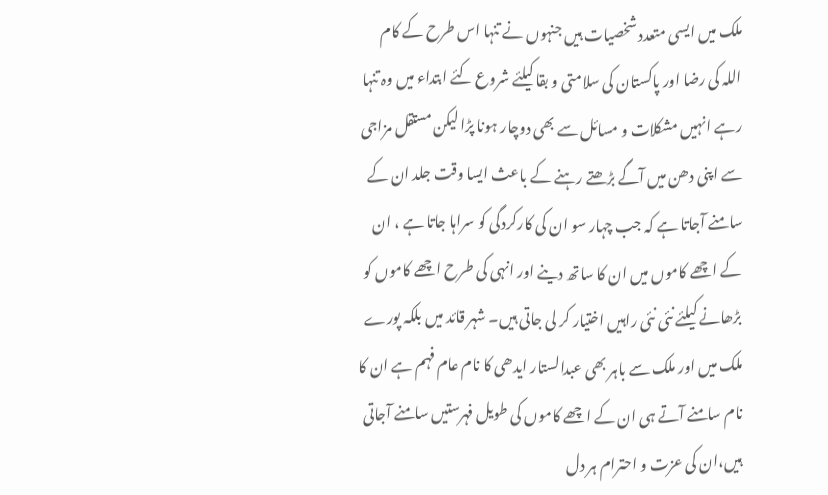ملک میں ایسی متعدد شخصیات ہیں جنہوں نے تنہا اس طرح کے کام اللہ کی رضا اور پاکستان کی سلامتی و بقا کیلئے شروع کئے ابتداء میں وہ تنہا رہے انہیں مشکلات و مسائل سے بھی دوچار ہونا پڑا لیکن مستقل مزاجی سے اپنی دھن میں آگے بڑھتے رہنے کے باعث ایسا وقت جلد ان کے سامنے آجاتا ہے کہ جب چہار سو ان کی کارکردگی کو سراہا جاتا ہے ، ان کے اچھے کاموں میں ان کا ساتھ دینے اور انہی کی طرح اچھے کاموں کو بڑھانے کیلئے نئی نئی راہیں اختیار کر لی جاتی ہیں۔ شہر قائد میں بلکہ پورے ملک میں اور ملک سے باہر بھی عبدالستار ایدھی کا نام عام فہم ہے ان کا نام سامنے آتے ہی ان کے اچھے کاموں کی طویل فہرستیں سامنے آجاتی ہیں،ان کی عزت و احترام ہر دل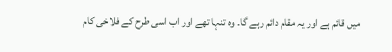میں قائم ہے اور یہ مقام دائم رہے گا۔ وہ تنہا تھے اور اب اسی طرح کے فلاخی کام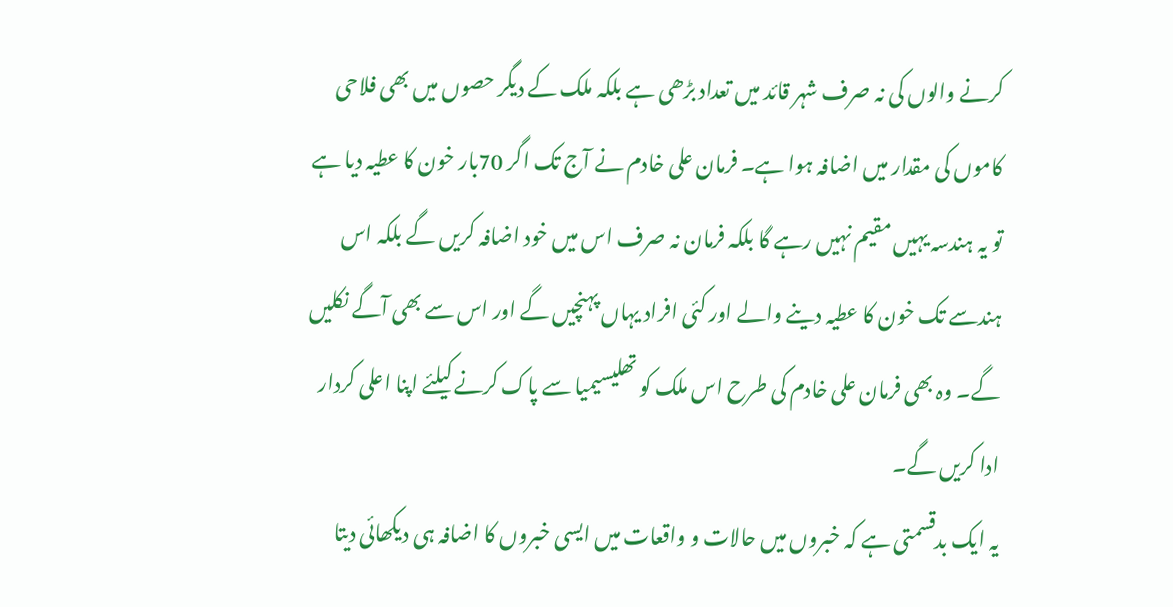کرنے والوں کی نہ صرف شہر قائد میں تعداد بڑھی ہے بلکہ ملک کے دیگر حصوں میں بھی فلاحی کاموں کی مقدار میں اضافہ ہوا ہے۔ فرمان علی خادم نے آج تک اگر 70بار خون کا عطیہ دیا ہے تو یہ ہندسہ یہیں مقیم نہیں رہے گا بلکہ فرمان نہ صرف اس میں خود اضافہ کریں گے بلکہ اس ہندسے تک خون کا عطیہ دینے والے اور کئی افراد یہاں پہنچیں گے اور اس سے بھی آگے نکلیں گے۔ وہ بھی فرمان علی خادم کی طرح اس ملک کو تھلیسیمیا سے پاک کرنے کیلئے اپنا اعلی کردار ادا کریں گے۔
یہ ایک بدقسمتی ہے کہ خبروں میں حالات و واقعات میں ایسی خبروں کا اضافہ ہی دیکھائی دیتا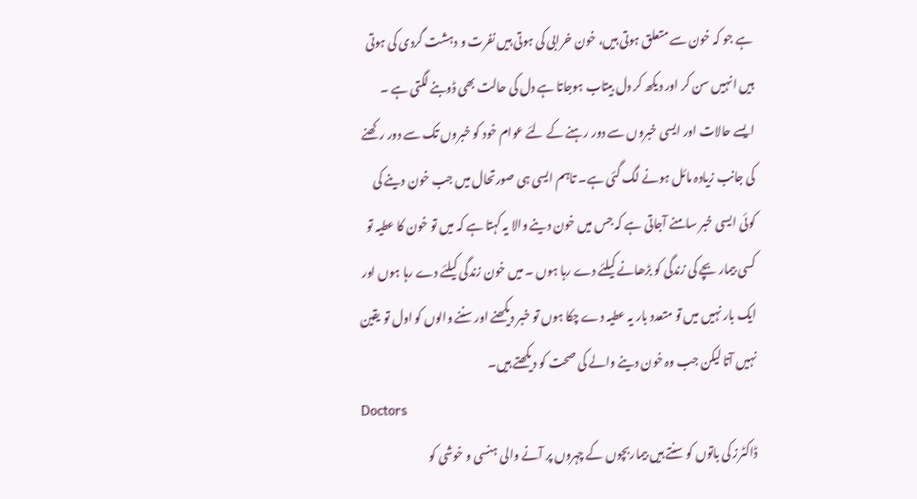ہے جو کہ خون سے متعلق ہوتی ہیں، خون خرابی کی ہوتی ہیں نفرت و دہشت گردی کی ہوتی ہیں انہیں سن کر اور دیکھ کر دل بیتاب ہوجاتا ہے دل کی حالت بھی ڈوبنے لگتی ہے ۔ ایسے حالات اور ایسی خبروں سے دور رہنے کے لئے عوام خود کو خبروں تک سے دور رکھنے کی جانب زیادہ مائل ہونے لگ گئی ہے۔ تاہم ایسی ہی صورتحال میں جب خون دینے کی کوئی ایسی خبر سامنے آجاتی ہے کہ جس میں خون دینے والا یہ کہتا ہے کہ میں تو خون کا عطیہ تو کسی بیمار بچے کی زندگی کو بڑھانے کیلئے دے رہا ہوں ۔ میں خون زندگی کیلئے دے رہا ہوں اور ایک بار نہیں میں تو متعدد بار یہ عطیہ دے چکا ہوں تو خبر دیکھنے اور سننے والوں کو اول تو یقین نہیں آتا لیکن جب وہ خون دینے والے کی صحت کو دیکھتے ہیں۔
Doctors
ڈاکٹرز کی باتوں کو سنتے ہیں بیماربچوں کے چہروں پر آنے والی ہنسی و خوشی کو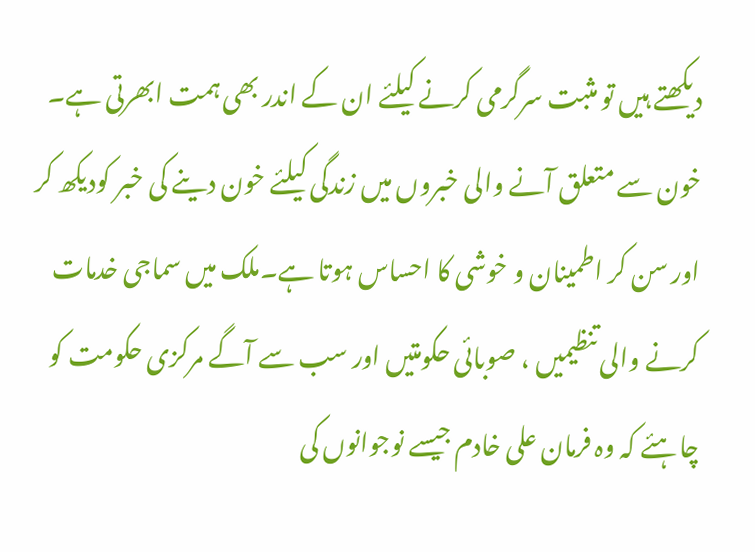دیکھتے ہیں تو مثبت سرگرمی کرنے کیلئے ان کے اندر بھی ہمت ابھرتی ہے۔ خون سے متعلق آنے والی خبروں میں زندگی کیلئے خون دینے کی خبر کودیکھ کر اور سن کر اطمینان و خوشی کا احساس ہوتا ہے۔ملک میں سماجی خدمات کرنے والی تنظیمیں ، صوبائی حکومتیں اور سب سے آگے مرکزی حکومت کو چاہئے کہ وہ فرمان علی خادم جیسے نوجوانوں کی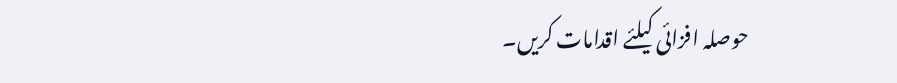حوصلہ افزائی کیلئے اقدامات کریں۔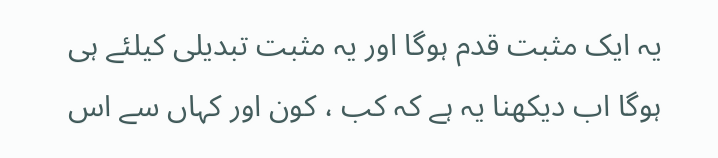یہ ایک مثبت قدم ہوگا اور یہ مثبت تبدیلی کیلئے ہی ہوگا اب دیکھنا یہ ہے کہ کب ، کون اور کہاں سے اس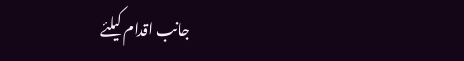جانب اقدام کیلئے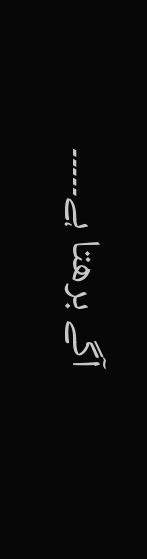آگے برھتا ہے۔۔۔۔۔